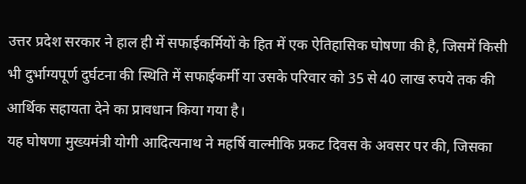उत्तर प्रदेश सरकार ने हाल ही में सफाईकर्मियों के हित में एक ऐतिहासिक घोषणा की है, जिसमें किसी भी दुर्भाग्यपूर्ण दुर्घटना की स्थिति में सफाईकर्मी या उसके परिवार को 35 से 40 लाख रुपये तक की आर्थिक सहायता देने का प्रावधान किया गया है।
यह घोषणा मुख्यमंत्री योगी आदित्यनाथ ने महर्षि वाल्मीकि प्रकट दिवस के अवसर पर की, जिसका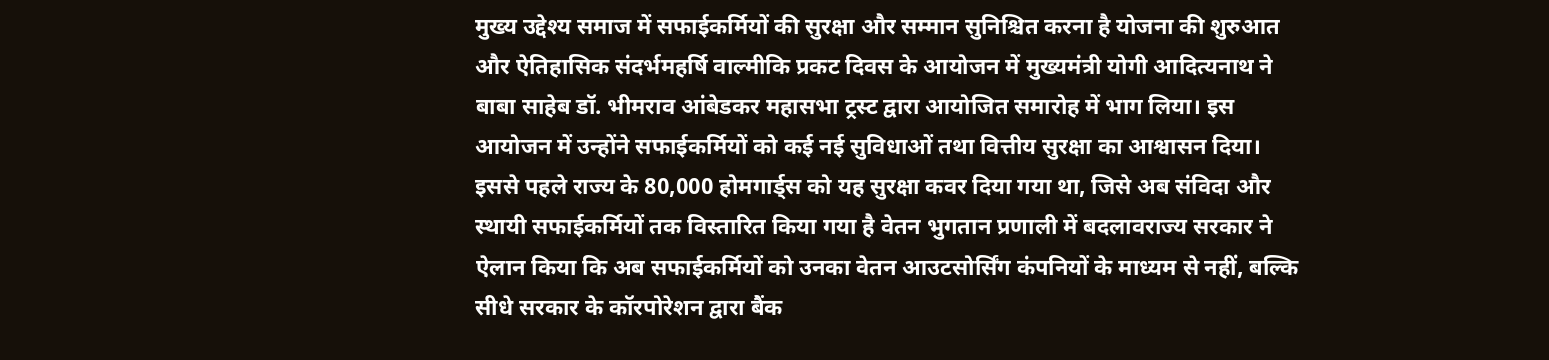मुख्य उद्देश्य समाज में सफाईकर्मियों की सुरक्षा और सम्मान सुनिश्चित करना है योजना की शुरुआत और ऐतिहासिक संदर्भमहर्षि वाल्मीकि प्रकट दिवस के आयोजन में मुख्यमंत्री योगी आदित्यनाथ ने बाबा साहेब डॉ. भीमराव आंबेडकर महासभा ट्रस्ट द्वारा आयोजित समारोह में भाग लिया। इस आयोजन में उन्होंने सफाईकर्मियों को कई नई सुविधाओं तथा वित्तीय सुरक्षा का आश्वासन दिया।
इससे पहले राज्य के 80,000 होमगार्ड्स को यह सुरक्षा कवर दिया गया था, जिसे अब संविदा और स्थायी सफाईकर्मियों तक विस्तारित किया गया है वेतन भुगतान प्रणाली में बदलावराज्य सरकार ने ऐलान किया कि अब सफाईकर्मियों को उनका वेतन आउटसोर्सिंग कंपनियों के माध्यम से नहीं, बल्कि सीधे सरकार के कॉरपोरेशन द्वारा बैंक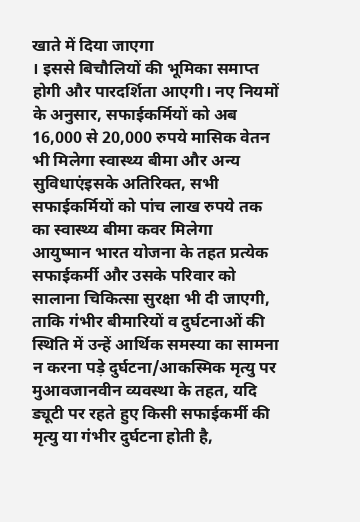खाते में दिया जाएगा
। इससे बिचौलियों की भूमिका समाप्त होगी और पारदर्शिता आएगी। नए नियमों के अनुसार, सफाईकर्मियों को अब 16,000 से 20,000 रुपये मासिक वेतन भी मिलेगा स्वास्थ्य बीमा और अन्य सुविधाएंइसके अतिरिक्त, सभी सफाईकर्मियों को पांच लाख रुपये तक का स्वास्थ्य बीमा कवर मिलेगा
आयुष्मान भारत योजना के तहत प्रत्येक सफाईकर्मी और उसके परिवार को सालाना चिकित्सा सुरक्षा भी दी जाएगी, ताकि गंभीर बीमारियों व दुर्घटनाओं की स्थिति में उन्हें आर्थिक समस्या का सामना न करना पड़े दुर्घटना/आकस्मिक मृत्यु पर मुआवजानवीन व्यवस्था के तहत, यदि ड्यूटी पर रहते हुए किसी सफाईकर्मी की मृत्यु या गंभीर दुर्घटना होती है,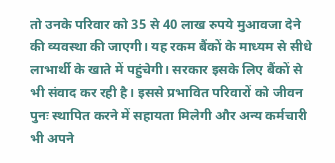तो उनके परिवार को 35 से 40 लाख रुपये मुआवजा देने की व्यवस्था की जाएगी। यह रकम बैंकों के माध्यम से सीधे लाभार्थी के खाते में पहुंचेगी। सरकार इसके लिए बैंकों से भी संवाद कर रही है। इससे प्रभावित परिवारों को जीवन पुनः स्थापित करने में सहायता मिलेगी और अन्य कर्मचारी भी अपने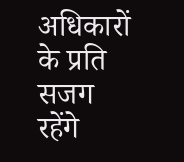अधिकारों के प्रति सजग रहेंगे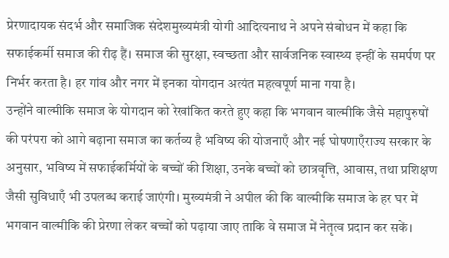प्रेरणादायक संदर्भ और समाजिक संदेशमुख्यमंत्री योगी आदित्यनाथ ने अपने संबोधन में कहा कि सफाईकर्मी समाज की रीढ़ हैं। समाज की सुरक्षा, स्वच्छता और सार्वजनिक स्वास्थ्य इन्हीं के समर्पण पर निर्भर करता है। हर गांव और नगर में इनका योगदान अत्यंत महत्वपूर्ण माना गया है।
उन्होंने वाल्मीकि समाज के योगदान को रेखांकित करते हुए कहा कि भगवान वाल्मीकि जैसे महापुरुषों की परंपरा को आगे बढ़ाना समाज का कर्तव्य है भविष्य की योजनाएँ और नई घोषणाएँराज्य सरकार के अनुसार, भविष्य में सफाईकर्मियों के बच्चों की शिक्षा, उनके बच्चों को छात्रवृत्ति, आवास, तथा प्रशिक्षण जैसी सुविधाएँ भी उपलब्ध कराई जाएंगी। मुख्यमंत्री ने अपील की कि वाल्मीकि समाज के हर घर में भगवान वाल्मीकि की प्रेरणा लेकर बच्चों को पढ़ाया जाए ताकि वे समाज में नेतृत्व प्रदान कर सकें।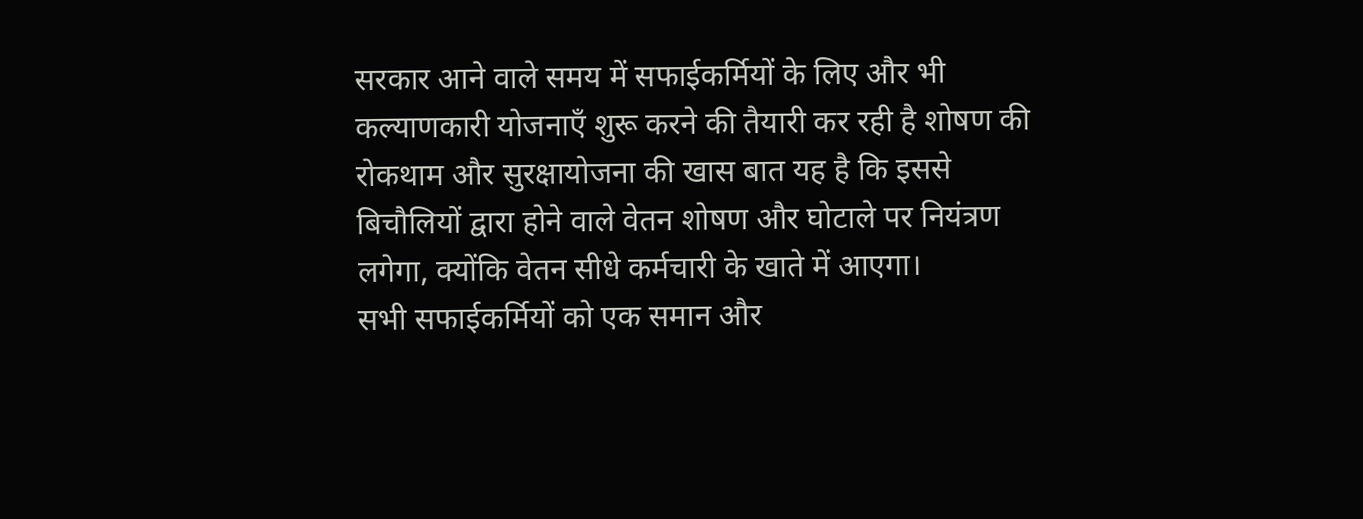सरकार आने वाले समय में सफाईकर्मियों के लिए और भी कल्याणकारी योजनाएँ शुरू करने की तैयारी कर रही है शोषण की रोकथाम और सुरक्षायोजना की खास बात यह है कि इससे बिचौलियों द्वारा होने वाले वेतन शोषण और घोटाले पर नियंत्रण लगेगा, क्योंकि वेतन सीधे कर्मचारी के खाते में आएगा।
सभी सफाईकर्मियों को एक समान और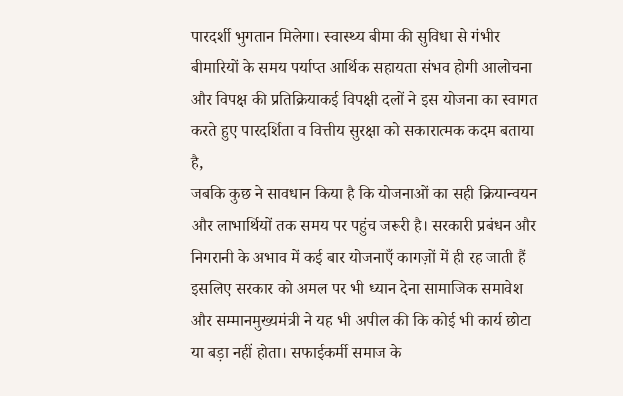पारदर्शी भुगतान मिलेगा। स्वास्थ्य बीमा की सुविधा से गंभीर बीमारियों के समय पर्याप्त आर्थिक सहायता संभव होगी आलोचना और विपक्ष की प्रतिक्रियाकई विपक्षी दलों ने इस योजना का स्वागत करते हुए पारदर्शिता व वित्तीय सुरक्षा को सकारात्मक कदम बताया है,
जबकि कुछ ने सावधान किया है कि योजनाओं का सही क्रियान्वयन और लाभार्थियों तक समय पर पहुंच जरूरी है। सरकारी प्रबंधन और निगरानी के अभाव में कई बार योजनाएँ कागज़ों में ही रह जाती हैं इसलिए सरकार को अमल पर भी ध्यान देना सामाजिक समावेश और सम्मानमुख्यमंत्री ने यह भी अपील की कि कोई भी कार्य छोटा या बड़ा नहीं होता। सफाईकर्मी समाज के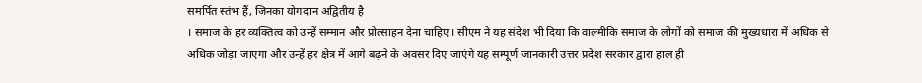समर्पित स्तंभ हैं, जिनका योगदान अद्वितीय है
। समाज के हर व्यक्तित्व को उन्हें सम्मान और प्रोत्साहन देना चाहिए। सीएम ने यह संदेश भी दिया कि वाल्मीकि समाज के लोगों को समाज की मुख्यधारा में अधिक से अधिक जोड़ा जाएगा और उन्हें हर क्षेत्र में आगे बढ़ने के अवसर दिए जाएंगे यह सम्पूर्ण जानकारी उत्तर प्रदेश सरकार द्वारा हाल ही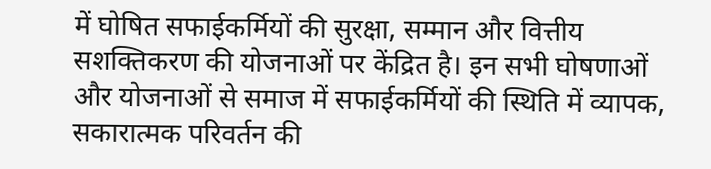में घोषित सफाईकर्मियों की सुरक्षा, सम्मान और वित्तीय सशक्तिकरण की योजनाओं पर केंद्रित है। इन सभी घोषणाओं और योजनाओं से समाज में सफाईकर्मियों की स्थिति में व्यापक, सकारात्मक परिवर्तन की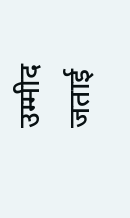उम्मीद जताई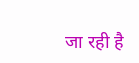जा रही है